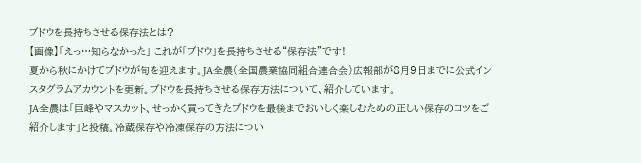ブドウを長持ちさせる保存法とは?
【画像】「えっ…知らなかった」 これが「ブドウ」を長持ちさせる“保存法”です!
夏から秋にかけてブドウが旬を迎えます。JA全農(全国農業協同組合連合会)広報部が8月9日までに公式インスタグラムアカウントを更新。ブドウを長持ちさせる保存方法について、紹介しています。
JA全農は「巨峰やマスカット、せっかく買ってきたブドウを最後までおいしく楽しむための正しい保存のコツをご紹介します」と投稿。冷蔵保存や冷凍保存の方法につい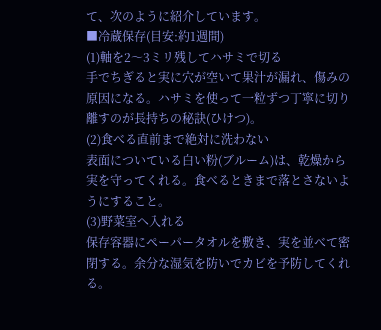て、次のように紹介しています。
■冷蔵保存(目安:約1週間)
(1)軸を2〜3ミリ残してハサミで切る
手でちぎると実に穴が空いて果汁が漏れ、傷みの原因になる。ハサミを使って一粒ずつ丁寧に切り離すのが長持ちの秘訣(ひけつ)。
(2)食べる直前まで絶対に洗わない
表面についている白い粉(ブルーム)は、乾燥から実を守ってくれる。食べるときまで落とさないようにすること。
(3)野菜室へ入れる
保存容器にペーパータオルを敷き、実を並べて密閉する。余分な湿気を防いでカビを予防してくれる。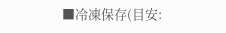■冷凍保存(目安: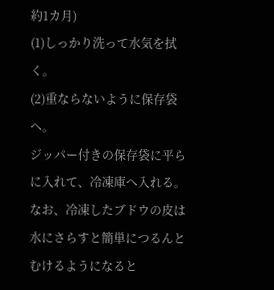約1カ月)
(1)しっかり洗って水気を拭く。
(2)重ならないように保存袋へ。
ジッパー付きの保存袋に平らに入れて、冷凍庫へ入れる。
なお、冷凍したブドウの皮は水にさらすと簡単につるんとむけるようになると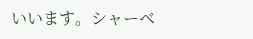いいます。シャーベ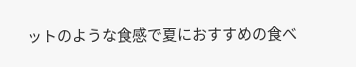ットのような食感で夏におすすめの食べ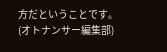方だということです。
(オトナンサー編集部)